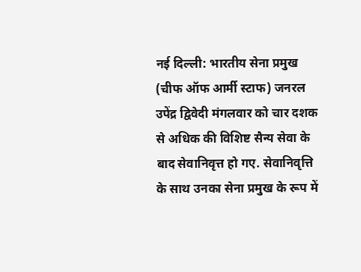नई दिल्ली: भारतीय सेना प्रमुख (चीफ ऑफ आर्मी स्टाफ) जनरल उपेंद्र द्विवेदी मंगलवार को चार दशक से अधिक की विशिष्ट सैन्य सेवा के बाद सेवानिवृत्त हो गए. सेवानिवृत्ति के साथ उनका सेना प्रमुख के रूप में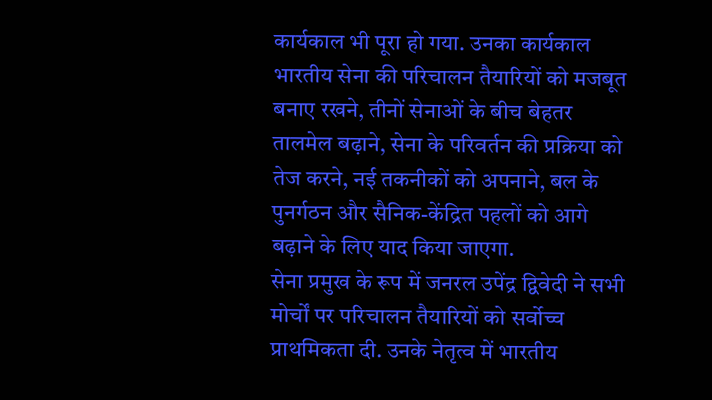कार्यकाल भी पूरा हो गया. उनका कार्यकाल भारतीय सेना की परिचालन तैयारियों को मजबूत बनाए रखने, तीनों सेनाओं के बीच बेहतर तालमेल बढ़ाने, सेना के परिवर्तन की प्रक्रिया को तेज करने, नई तकनीकों को अपनाने, बल के पुनर्गठन और सैनिक-केंद्रित पहलों को आगे बढ़ाने के लिए याद किया जाएगा.
सेना प्रमुख के रूप में जनरल उपेंद्र द्विवेदी ने सभी मोर्चों पर परिचालन तैयारियों को सर्वोच्च प्राथमिकता दी. उनके नेतृत्व में भारतीय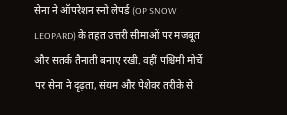सेना ने ऑपरेशन स्नो लेपर्ड (OP SNOW LEOPARD) के तहत उत्तरी सीमाओं पर मजबूत और सतर्क तैनाती बनाए रखी. वहीं पश्चिमी मोर्चे पर सेना ने दृढ़ता, संयम और पेशेवर तरीके से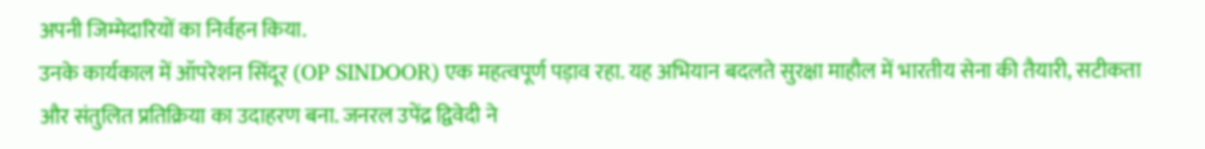अपनी जिम्मेदारियों का निर्वहन किया.
उनके कार्यकाल में ऑपरेशन सिंदूर (OP SINDOOR) एक महत्वपूर्ण पड़ाव रहा. यह अभियान बदलते सुरक्षा माहौल में भारतीय सेना की तैयारी, सटीकता और संतुलित प्रतिक्रिया का उदाहरण बना. जनरल उपेंद्र द्विवेदी ने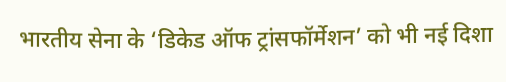भारतीय सेना के ‘डिकेड ऑफ ट्रांसफॉर्मेशन’ को भी नई दिशा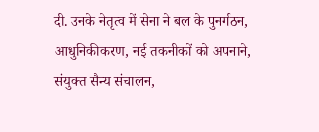दी. उनके नेतृत्व में सेना ने बल के पुनर्गठन, आधुनिकीकरण, नई तकनीकों को अपनाने, संयुक्त सैन्य संचालन,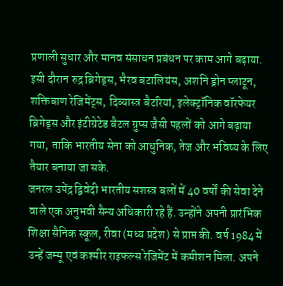प्रणाली सुधार और मानव संसाधन प्रबंधन पर काम आगे बढ़ाया.
इसी दौरान रुद्र ब्रिगेड्स, भैरव बटालियंस, अशनि ड्रोन प्लाटून, शक्तिबाण रेजिमेंट्स, दिव्यास्त्र बैटरियां, इलेक्ट्रॉनिक वॉरफेयर ब्रिगेड्स और इंटीग्रेटेड बैटल ग्रुप्स जैसी पहलों को आगे बढ़ाया गया, ताकि भारतीय सेना को आधुनिक, तेज और भविष्य के लिए तैयार बनाया जा सके.
जनरल उपेंद्र द्विवेदी भारतीय सशस्त्र बलों में 40 वर्षों की सेवा देने वाले एक अनुभवी सैन्य अधिकारी रहे हैं. उन्होंने अपनी प्रारंभिक शिक्षा सैनिक स्कूल, रीवा (मध्य प्रदेश) से प्राप्त की. वर्ष 1984 में उन्हें जम्मू एवं कश्मीर राइफल्स रेजिमेंट में कमीशन मिला. अपने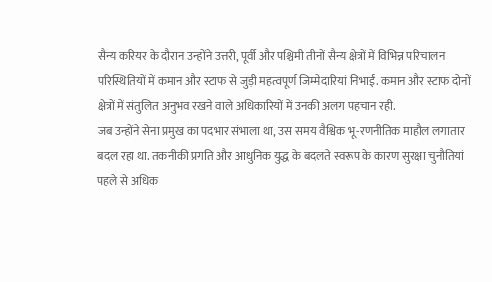सैन्य करियर के दौरान उन्होंने उत्तरी, पूर्वी और पश्चिमी तीनों सैन्य क्षेत्रों में विभिन्न परिचालन परिस्थितियों में कमान और स्टाफ से जुड़ी महत्वपूर्ण जिम्मेदारियां निभाईं. कमान और स्टाफ दोनों क्षेत्रों में संतुलित अनुभव रखने वाले अधिकारियों में उनकी अलग पहचान रही.
जब उन्होंने सेना प्रमुख का पदभार संभाला था, उस समय वैश्विक भू-रणनीतिक माहौल लगातार बदल रहा था. तकनीकी प्रगति और आधुनिक युद्ध के बदलते स्वरूप के कारण सुरक्षा चुनौतियां पहले से अधिक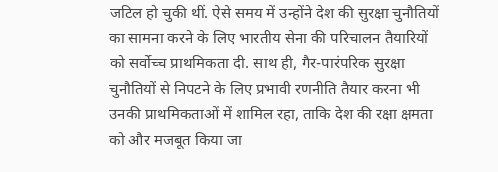जटिल हो चुकी थीं. ऐसे समय में उन्होंने देश की सुरक्षा चुनौतियों का सामना करने के लिए भारतीय सेना की परिचालन तैयारियों को सर्वोच्च प्राथमिकता दी. साथ ही, गैर-पारंपरिक सुरक्षा चुनौतियों से निपटने के लिए प्रभावी रणनीति तैयार करना भी उनकी प्राथमिकताओं में शामिल रहा, ताकि देश की रक्षा क्षमता को और मजबूत किया जा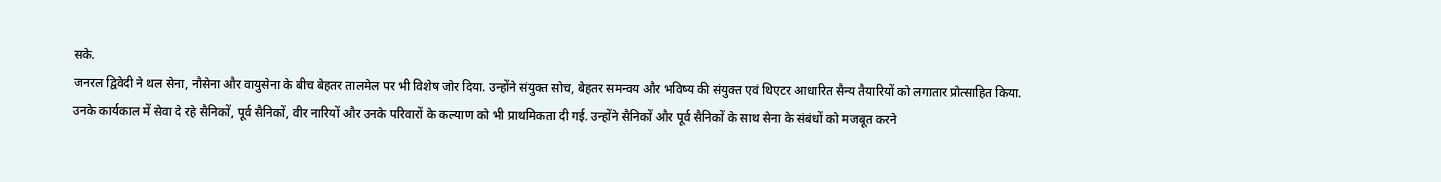सके.
जनरल द्विवेदी ने थल सेना, नौसेना और वायुसेना के बीच बेहतर तालमेल पर भी विशेष जोर दिया. उन्होंने संयुक्त सोच, बेहतर समन्वय और भविष्य की संयुक्त एवं थिएटर आधारित सैन्य तैयारियों को लगातार प्रोत्साहित किया.
उनके कार्यकाल में सेवा दे रहे सैनिकों, पूर्व सैनिकों, वीर नारियों और उनके परिवारों के कल्याण को भी प्राथमिकता दी गई. उन्होंने सैनिकों और पूर्व सैनिकों के साथ सेना के संबंधों को मजबूत करने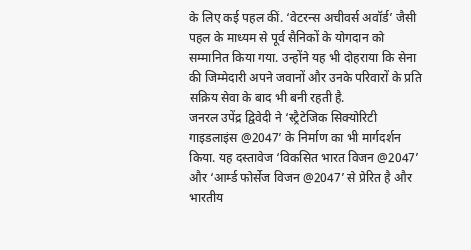के लिए कई पहल कीं. ‘वेटरन्स अचीवर्स अवॉर्ड’ जैसी पहल के माध्यम से पूर्व सैनिकों के योगदान को सम्मानित किया गया. उन्होंने यह भी दोहराया कि सेना की जिम्मेदारी अपने जवानों और उनके परिवारों के प्रति सक्रिय सेवा के बाद भी बनी रहती है.
जनरल उपेंद्र द्विवेदी ने ‘स्ट्रैटेजिक सिक्योरिटी गाइडलाइंस @2047’ के निर्माण का भी मार्गदर्शन किया. यह दस्तावेज ‘विकसित भारत विजन @2047’ और ‘आर्म्ड फोर्सेज विजन @2047’ से प्रेरित है और भारतीय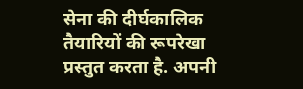सेना की दीर्घकालिक तैयारियों की रूपरेखा प्रस्तुत करता है. अपनी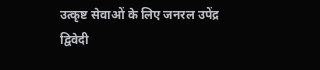उत्कृष्ट सेवाओं के लिए जनरल उपेंद्र द्विवेदी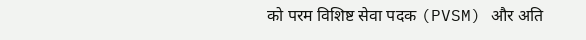को परम विशिष्ट सेवा पदक (PVSM) और अति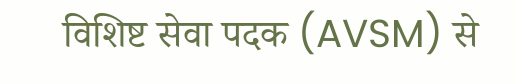विशिष्ट सेवा पदक (AVSM) से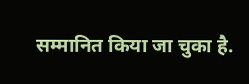सम्मानित किया जा चुका है.